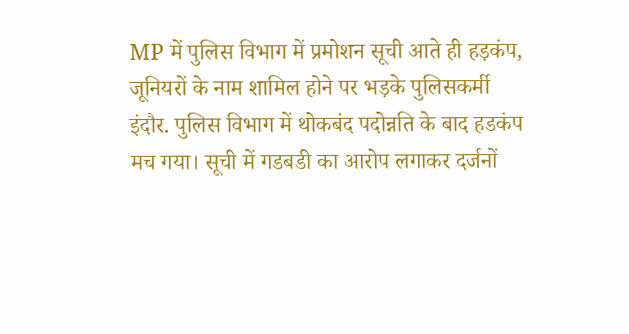MP में पुलिस विभाग में प्रमोशन सूची आते ही हड़कंप, जूनियरों के नाम शामिल होने पर भड़के पुलिसकर्मी
इंदौर. पुलिस विभाग में थोकबंद पदोन्नति के बाद हडकंप मच गया। सूची में गडबडी का आरोप लगाकर दर्जनों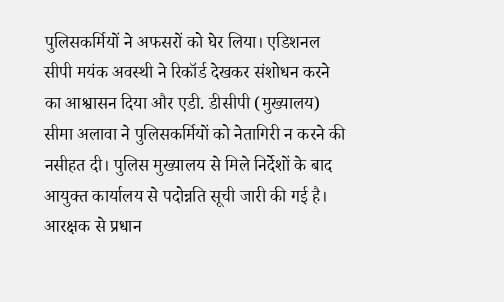पुलिसकर्मियों ने अफसरों को घेर लिया। एडिशनल सीपी मयंक अवस्थी ने रिकॉर्ड देखकर संशोधन करने का आश्वासन दिया और एडी. डीसीपी (मुख्यालय) सीमा अलावा ने पुलिसकर्मियों को नेतागिरी न करने की नसीहत दी। पुलिस मुख्यालय से मिले निर्देशों के बाद आयुक्त कार्यालय से पदोन्नति सूची जारी की गई है। आरक्षक से प्रधान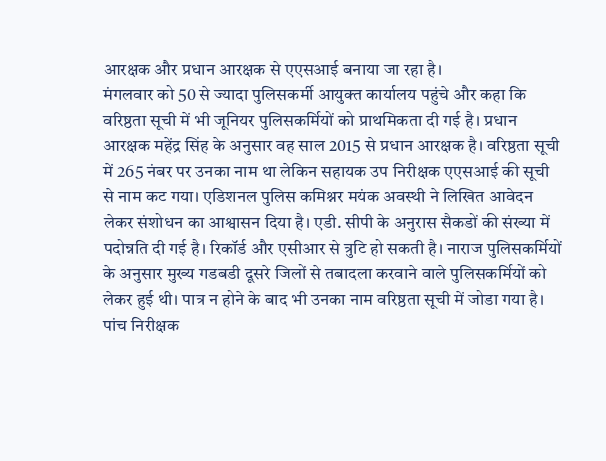आरक्षक और प्रधान आरक्षक से एएसआई बनाया जा रहा है।
मंगलवार को 50 से ज्यादा पुलिसकर्मी आयुक्त कार्यालय पहुंचे और कहा कि वरिष्ठता सूची में भी जूनियर पुलिसकर्मियों को प्राथमिकता दी गई है। प्रधान आरक्षक महेंद्र सिंह के अनुसार वह साल 2015 से प्रधान आरक्षक है। वरिष्ठता सूची में 265 नंबर पर उनका नाम था लेकिन सहायक उप निरीक्षक एएसआई की सूची से नाम कट गया। एडिशनल पुलिस कमिश्नर मयंक अवस्थी ने लिखित आवेदन लेकर संशोधन का आश्वासन दिया है। एडी. सीपी के अनुरास सैकडों की संख्या में पदोन्नति दी गई है। रिकॉर्ड और एसीआर से त्रुटि हो सकती है। नाराज पुलिसकर्मियों के अनुसार मुख्य गडबडी दूसरे जिलों से तबादला करवाने वाले पुलिसकर्मियों को लेकर हुई थी। पात्र न होने के बाद भी उनका नाम वरिष्ठता सूची में जोडा गया है।
पांच निरीक्षक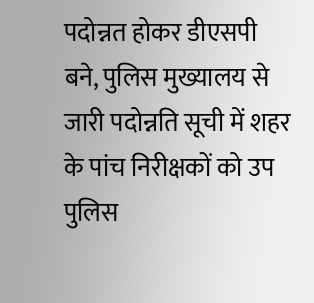पदोन्नत होकर डीएसपी बने, पुलिस मुख्यालय से जारी पदोन्नति सूची में शहर के पांच निरीक्षकों को उप पुलिस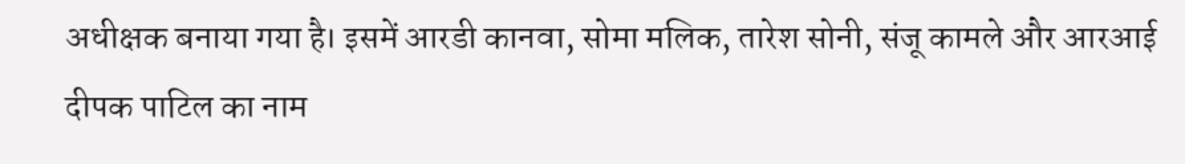अधीक्षक बनाया गया है। इसमें आरडी कानवा, सोमा मलिक, तारेश सोनी, संजू कामले और आरआई दीपक पाटिल का नाम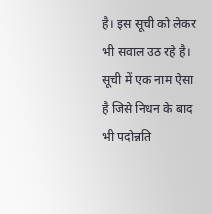है। इस सूची को लेकर भी सवाल उठ रहे है। सूची में एक नाम ऐसा है जिसे निधन के बाद भी पदोन्नति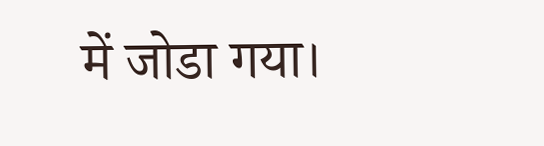में जोडा गया।